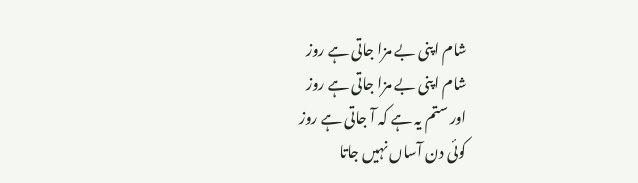شام اپنی بے مزا جاتی ہے روز
شام اپنی بے مزا جاتی ہے روز
اور ستم یہ ہے کہ آ جاتی ہے روز
کوئی دن آساں نہیں جاتا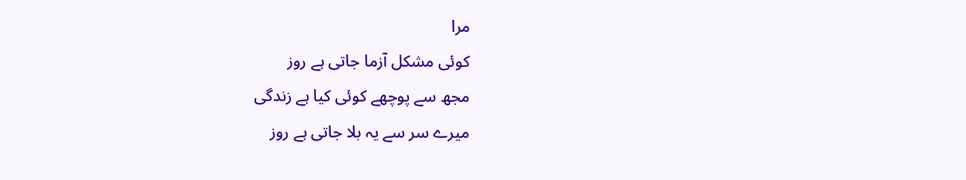مرا
کوئی مشکل آزما جاتی ہے روز
مجھ سے پوچھے کوئی کیا ہے زندگی
میرے سر سے یہ بلا جاتی ہے روز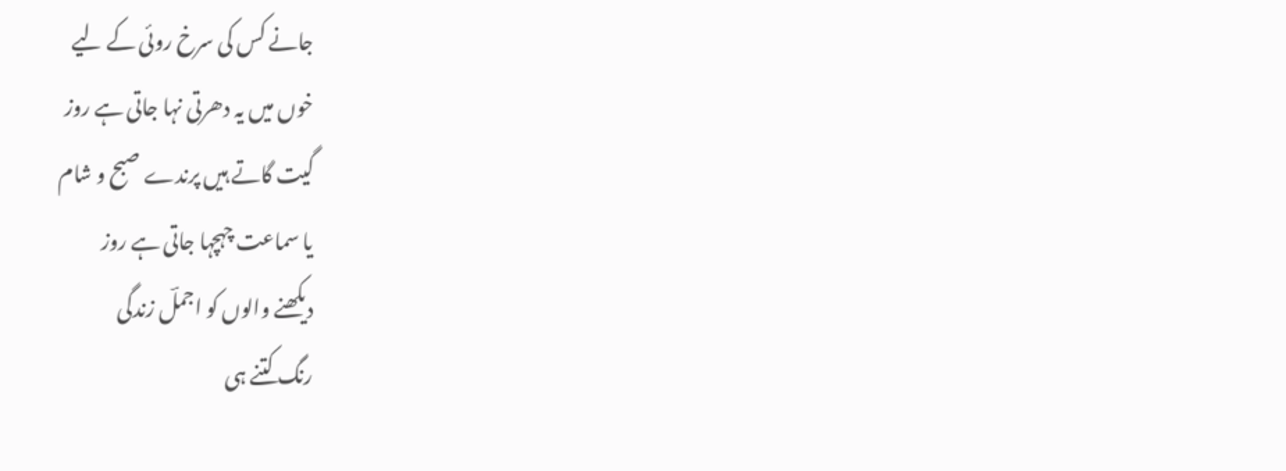جانے کس کی سرخ روئی کے لیے
خوں میں یہ دھرتی نہا جاتی ہے روز
گیت گاتے ہیں پرندے صبح و شام
یا سماعت چہچہا جاتی ہے روز
دیکھنے والوں کو اجملؔ زندگی
رنگ کتنے ہی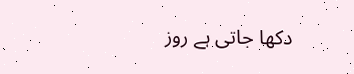دکھا جاتی ہے روز